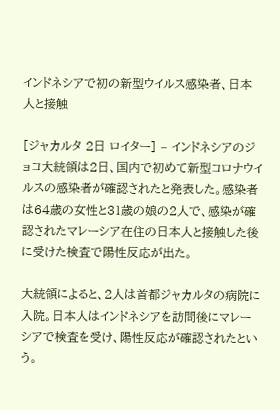インドネシアで初の新型ウイルス感染者、日本人と接触

[ジャカルタ 2日 ロイター] – インドネシアのジョコ大統領は2日、国内で初めて新型コロナウイルスの感染者が確認されたと発表した。感染者は64歳の女性と31歳の娘の2人で、感染が確認されたマレーシア在住の日本人と接触した後に受けた検査で陽性反応が出た。

大統領によると、2人は首都ジャカルタの病院に入院。日本人はインドネシアを訪問後にマレーシアで検査を受け、陽性反応が確認されたという。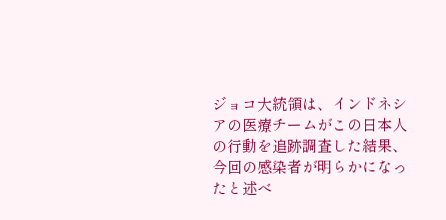ジョコ大統領は、インドネシアの医療チームがこの日本人の行動を追跡調査した結果、今回の感染者が明らかになったと述べ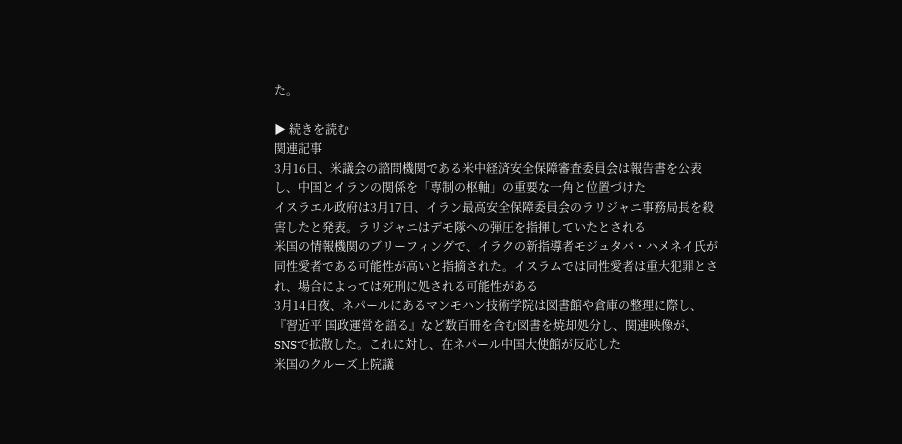た。

▶ 続きを読む
関連記事
3月16日、米議会の諮問機関である米中経済安全保障審査委員会は報告書を公表し、中国とイランの関係を「専制の枢軸」の重要な一角と位置づけた
イスラエル政府は3月17日、イラン最高安全保障委員会のラリジャニ事務局長を殺害したと発表。ラリジャニはデモ隊への弾圧を指揮していたとされる
米国の情報機関のブリーフィングで、イラクの新指導者モジュタバ・ハメネイ氏が同性愛者である可能性が高いと指摘された。イスラムでは同性愛者は重大犯罪とされ、場合によっては死刑に処される可能性がある
3月14日夜、ネパールにあるマンモハン技術学院は図書館や倉庫の整理に際し、『習近平 国政運営を語る』など数百冊を含む図書を焼却処分し、関連映像が、SNSで拡散した。これに対し、在ネパール中国大使館が反応した
米国のクルーズ上院議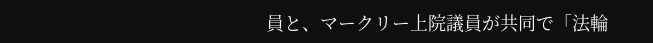員と、マークリー上院議員が共同で「法輪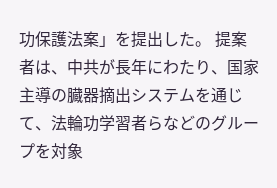功保護法案」を提出した。 提案者は、中共が長年にわたり、国家主導の臓器摘出システムを通じて、法輪功学習者らなどのグループを対象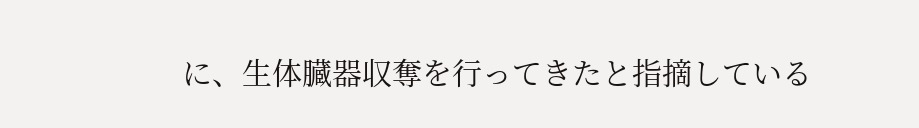に、生体臓器収奪を行ってきたと指摘している